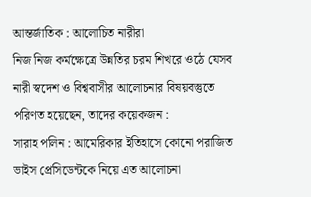আন্তর্জাতিক : আলোচিত নারীরা
নিজ নিজ কর্মক্ষেত্রে উন্নতির চরম শিখরে ওঠে যেসব নারী স্বদেশ ও বিশ্ববাসীর আলোচনার বিষয়বস্তুতে পরিণত হয়েছেন, তাদের কয়েকজন :
সারাহ পলিন : আমেরিকার ইতিহাসে কোনো পরাজিত ভাইস প্রেসিডেন্টকে নিয়ে এত আলোচনা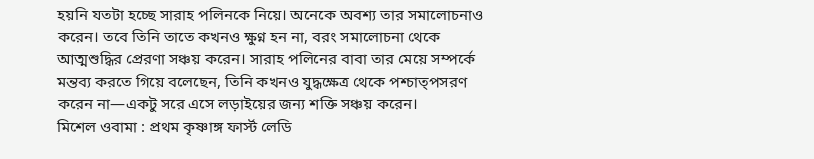হয়নি যতটা হচ্ছে সারাহ পলিনকে নিয়ে। অনেকে অবশ্য তার সমালোচনাও করেন। তবে তিনি তাতে কখনও ক্ষুণ্ন হন না, বরং সমালোচনা থেকে আত্মশুদ্ধির প্রেরণা সঞ্চয় করেন। সারাহ পলিনের বাবা তার মেয়ে সম্পর্কে মন্তব্য করতে গিয়ে বলেছেন, তিনি কখনও যুদ্ধক্ষেত্র থেকে পশ্চাত্পসরণ করেন না—একটু সরে এসে লড়াইয়ের জন্য শক্তি সঞ্চয় করেন।
মিশেল ওবামা : প্রথম কৃষ্ণাঙ্গ ফার্স্ট লেডি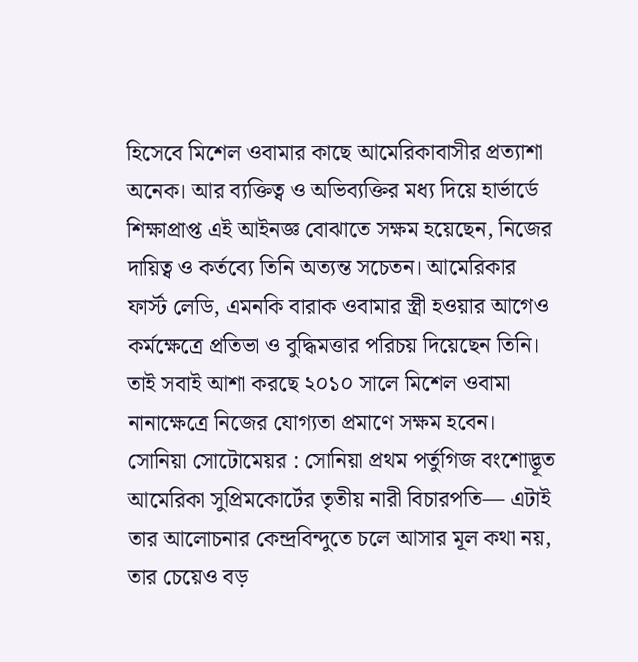হিসেবে মিশেল ওবামার কাছে আমেরিকাবাসীর প্রত্যাশা অনেক। আর ব্যক্তিত্ব ও অভিব্যক্তির মধ্য দিয়ে হার্ভার্ডে শিক্ষাপ্রাপ্ত এই আইনজ্ঞ বোঝাতে সক্ষম হয়েছেন, নিজের দায়িত্ব ও কর্তব্যে তিনি অত্যন্ত সচেতন। আমেরিকার ফার্স্ট লেডি, এমনকি বারাক ওবামার স্ত্রী হওয়ার আগেও কর্মক্ষেত্রে প্রতিভা ও বুদ্ধিমত্তার পরিচয় দিয়েছেন তিনি। তাই সবাই আশা করছে ২০১০ সালে মিশেল ওবামা নানাক্ষেত্রে নিজের যোগ্যতা প্রমাণে সক্ষম হবেন।
সোনিয়া সোটোমেয়র : সোনিয়া প্রথম পর্তুগিজ বংশোদ্ভূত আমেরিকা সুপ্রিমকোর্টের তৃতীয় নারী বিচারপতি— এটাই তার আলোচনার কেন্দ্রবিন্দুতে চলে আসার মূল কথা নয়, তার চেয়েও বড়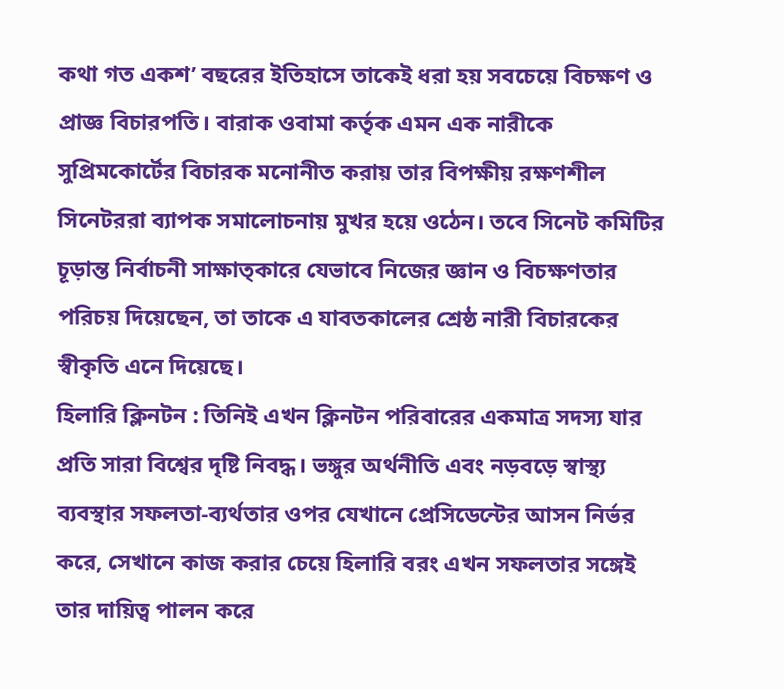কথা গত একশ’ বছরের ইতিহাসে তাকেই ধরা হয় সবচেয়ে বিচক্ষণ ও প্রাজ্ঞ বিচারপতি। বারাক ওবামা কর্তৃক এমন এক নারীকে সুপ্রিমকোর্টের বিচারক মনোনীত করায় তার বিপক্ষীয় রক্ষণশীল সিনেটররা ব্যাপক সমালোচনায় মুখর হয়ে ওঠেন। তবে সিনেট কমিটির চূড়ান্ত নির্বাচনী সাক্ষাত্কারে যেভাবে নিজের জ্ঞান ও বিচক্ষণতার পরিচয় দিয়েছেন, তা তাকে এ যাবতকালের শ্রেষ্ঠ নারী বিচারকের স্বীকৃতি এনে দিয়েছে।
হিলারি ক্লিনটন : তিনিই এখন ক্লিনটন পরিবারের একমাত্র সদস্য যার প্রতি সারা বিশ্বের দৃষ্টি নিবদ্ধ। ভঙ্গুর অর্থনীতি এবং নড়বড়ে স্বাস্থ্য ব্যবস্থার সফলতা-ব্যর্থতার ওপর যেখানে প্রেসিডেন্টের আসন নির্ভর করে, সেখানে কাজ করার চেয়ে হিলারি বরং এখন সফলতার সঙ্গেই তার দায়িত্ব পালন করে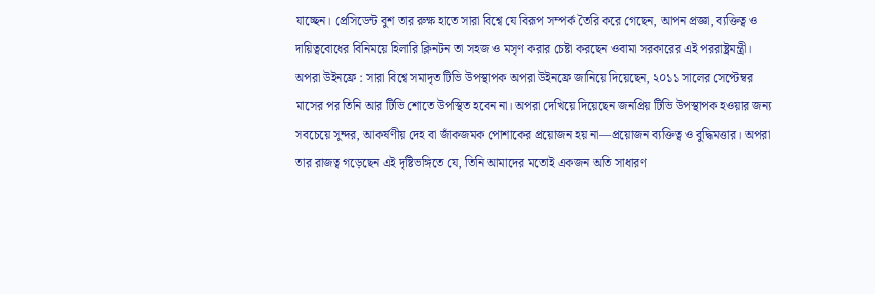যাচ্ছেন। প্রেসিডেন্ট বুশ তার রুক্ষ হাতে সারা বিশ্বে যে বিরূপ সম্পর্ক তৈরি করে গেছেন, আপন প্রজ্ঞা, ব্যক্তিত্ব ও দায়িত্ববোধের বিনিময়ে হিলারি ক্লিনটন তা সহজ ও মসৃণ করার চেষ্টা করছেন ওবামা সরকারের এই পররাষ্ট্রমন্ত্রী।
অপরা উইনফ্রে : সারা বিশ্বে সমাদৃত টিভি উপস্থাপক অপরা উইনফ্রে জানিয়ে দিয়েছেন, ২০১১ সালের সেপ্টেম্বর মাসের পর তিনি আর টিভি শোতে উপস্থিত হবেন না। অপরা দেখিয়ে দিয়েছেন জনপ্রিয় টিভি উপস্থাপক হওয়ার জন্য সবচেয়ে সুন্দর, আকর্ষণীয় দেহ বা জাঁকজমক পোশাকের প্রয়োজন হয় না—প্রয়োজন ব্যক্তিত্ব ও বুদ্ধিমত্তার। অপরা তার রাজত্ব গড়েছেন এই দৃষ্টিভঙ্গিতে যে, তিনি আমাদের মতোই একজন অতি সাধারণ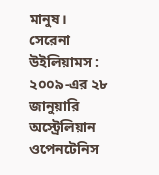মানুষ।
সেরেনা উইলিয়ামস : ২০০৯-এর ২৮ জানুয়ারি অস্ট্রেলিয়ান ওপেনটেনিস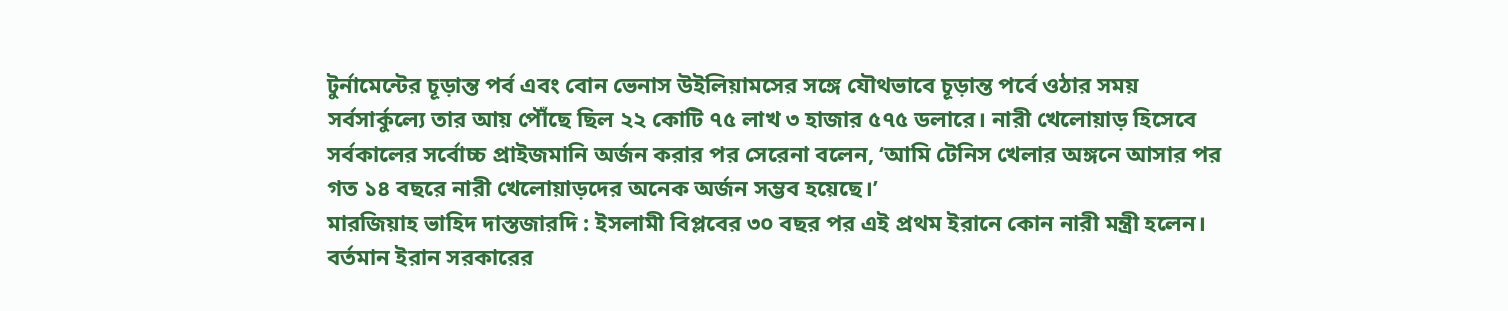টুর্নামেন্টের চূড়ান্ত পর্ব এবং বোন ভেনাস উইলিয়ামসের সঙ্গে যৌথভাবে চূড়ান্ত পর্বে ওঠার সময় সর্বসার্কুল্যে তার আয় পৌঁছে ছিল ২২ কোটি ৭৫ লাখ ৩ হাজার ৫৭৫ ডলারে। নারী খেলোয়াড় হিসেবে সর্বকালের সর্বোচ্চ প্রাইজমানি অর্জন করার পর সেরেনা বলেন, ‘আমি টেনিস খেলার অঙ্গনে আসার পর গত ১৪ বছরে নারী খেলোয়াড়দের অনেক অর্জন সম্ভব হয়েছে।’
মারজিয়াহ ভাহিদ দাস্তজারদি : ইসলামী বিপ্লবের ৩০ বছর পর এই প্রথম ইরানে কোন নারী মন্ত্রী হলেন। বর্তমান ইরান সরকারের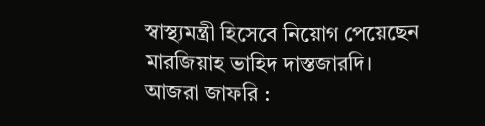স্বাস্থ্যমন্ত্রী হিসেবে নিয়োগ পেয়েছেন মারজিয়াহ ভাহিদ দাস্তজারদি।
আজরা জাফরি :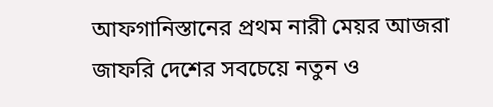আফগানিস্তানের প্রথম নারী মেয়র আজরা জাফরি দেশের সবচেয়ে নতুন ও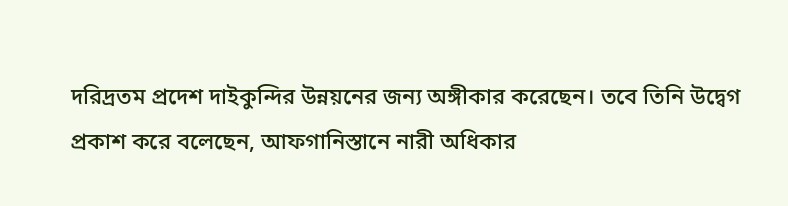দরিদ্রতম প্রদেশ দাইকুন্দির উন্নয়নের জন্য অঙ্গীকার করেছেন। তবে তিনি উদ্বেগ প্রকাশ করে বলেছেন, আফগানিস্তানে নারী অধিকার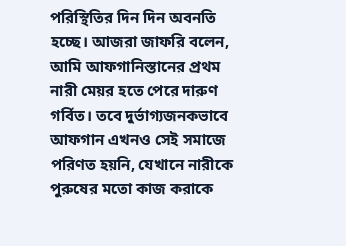পরিস্থিতির দিন দিন অবনতি হচ্ছে। আজরা জাফরি বলেন, আমি আফগানিস্তানের প্রথম নারী মেয়র হতে পেরে দারুণ গর্বিত। তবে দুর্ভাগ্যজনকভাবে আফগান এখনও সেই সমাজে পরিণত হয়নি, যেখানে নারীকে পুরুষের মতো কাজ করাকে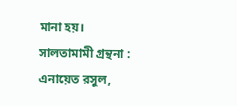মানা হয়।
সালতামামী গ্রন্থনা : এনায়েত রসুল,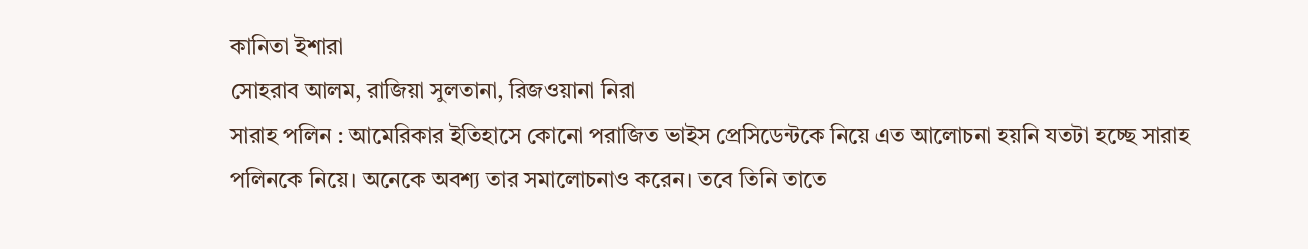কানিতা ইশারা
সোহরাব আলম, রাজিয়া সুলতানা, রিজওয়ানা নিরা
সারাহ পলিন : আমেরিকার ইতিহাসে কোনো পরাজিত ভাইস প্রেসিডেন্টকে নিয়ে এত আলোচনা হয়নি যতটা হচ্ছে সারাহ পলিনকে নিয়ে। অনেকে অবশ্য তার সমালোচনাও করেন। তবে তিনি তাতে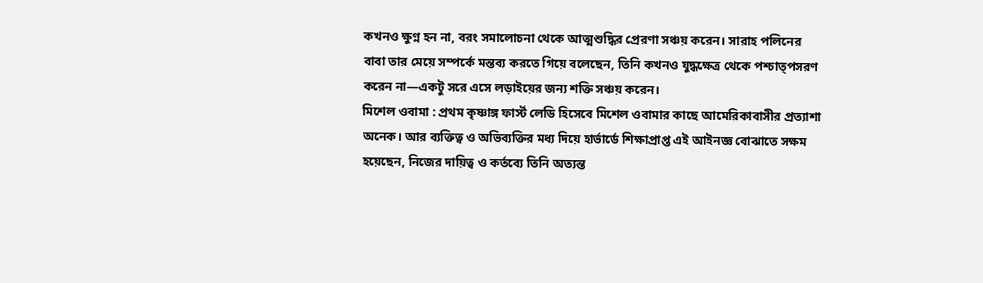কখনও ক্ষুণ্ন হন না, বরং সমালোচনা থেকে আত্মশুদ্ধির প্রেরণা সঞ্চয় করেন। সারাহ পলিনের বাবা তার মেয়ে সম্পর্কে মন্তব্য করতে গিয়ে বলেছেন, তিনি কখনও যুদ্ধক্ষেত্র থেকে পশ্চাত্পসরণ করেন না—একটু সরে এসে লড়াইয়ের জন্য শক্তি সঞ্চয় করেন।
মিশেল ওবামা : প্রথম কৃষ্ণাঙ্গ ফার্স্ট লেডি হিসেবে মিশেল ওবামার কাছে আমেরিকাবাসীর প্রত্যাশা অনেক। আর ব্যক্তিত্ব ও অভিব্যক্তির মধ্য দিয়ে হার্ভার্ডে শিক্ষাপ্রাপ্ত এই আইনজ্ঞ বোঝাতে সক্ষম হয়েছেন, নিজের দায়িত্ব ও কর্তব্যে তিনি অত্যন্ত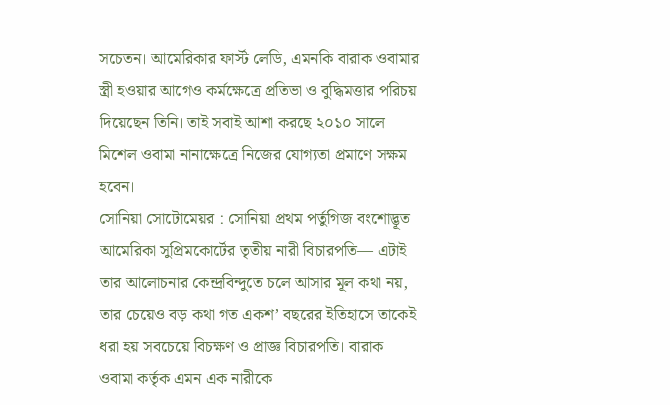সচেতন। আমেরিকার ফার্স্ট লেডি, এমনকি বারাক ওবামার স্ত্রী হওয়ার আগেও কর্মক্ষেত্রে প্রতিভা ও বুদ্ধিমত্তার পরিচয় দিয়েছেন তিনি। তাই সবাই আশা করছে ২০১০ সালে মিশেল ওবামা নানাক্ষেত্রে নিজের যোগ্যতা প্রমাণে সক্ষম হবেন।
সোনিয়া সোটোমেয়র : সোনিয়া প্রথম পর্তুগিজ বংশোদ্ভূত আমেরিকা সুপ্রিমকোর্টের তৃতীয় নারী বিচারপতি— এটাই তার আলোচনার কেন্দ্রবিন্দুতে চলে আসার মূল কথা নয়, তার চেয়েও বড় কথা গত একশ’ বছরের ইতিহাসে তাকেই ধরা হয় সবচেয়ে বিচক্ষণ ও প্রাজ্ঞ বিচারপতি। বারাক ওবামা কর্তৃক এমন এক নারীকে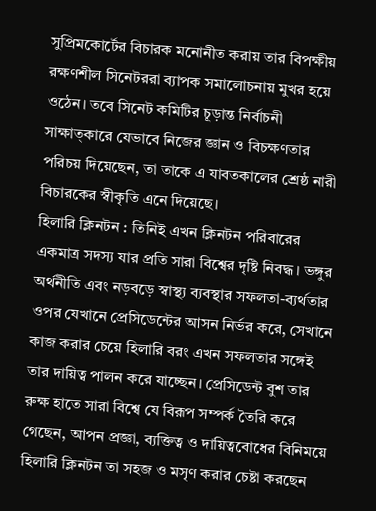সুপ্রিমকোর্টের বিচারক মনোনীত করায় তার বিপক্ষীয় রক্ষণশীল সিনেটররা ব্যাপক সমালোচনায় মুখর হয়ে ওঠেন। তবে সিনেট কমিটির চূড়ান্ত নির্বাচনী সাক্ষাত্কারে যেভাবে নিজের জ্ঞান ও বিচক্ষণতার পরিচয় দিয়েছেন, তা তাকে এ যাবতকালের শ্রেষ্ঠ নারী বিচারকের স্বীকৃতি এনে দিয়েছে।
হিলারি ক্লিনটন : তিনিই এখন ক্লিনটন পরিবারের একমাত্র সদস্য যার প্রতি সারা বিশ্বের দৃষ্টি নিবদ্ধ। ভঙ্গুর অর্থনীতি এবং নড়বড়ে স্বাস্থ্য ব্যবস্থার সফলতা-ব্যর্থতার ওপর যেখানে প্রেসিডেন্টের আসন নির্ভর করে, সেখানে কাজ করার চেয়ে হিলারি বরং এখন সফলতার সঙ্গেই তার দায়িত্ব পালন করে যাচ্ছেন। প্রেসিডেন্ট বুশ তার রুক্ষ হাতে সারা বিশ্বে যে বিরূপ সম্পর্ক তৈরি করে গেছেন, আপন প্রজ্ঞা, ব্যক্তিত্ব ও দায়িত্ববোধের বিনিময়ে হিলারি ক্লিনটন তা সহজ ও মসৃণ করার চেষ্টা করছেন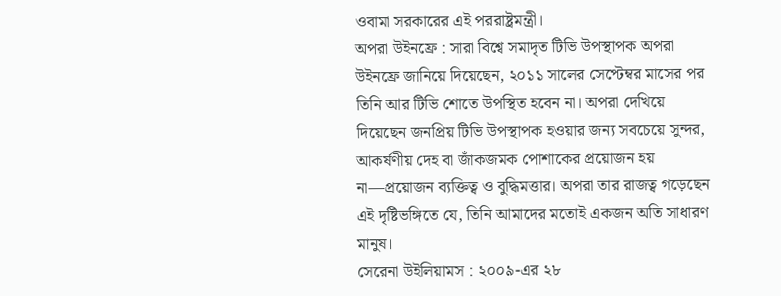ওবামা সরকারের এই পররাষ্ট্রমন্ত্রী।
অপরা উইনফ্রে : সারা বিশ্বে সমাদৃত টিভি উপস্থাপক অপরা উইনফ্রে জানিয়ে দিয়েছেন, ২০১১ সালের সেপ্টেম্বর মাসের পর তিনি আর টিভি শোতে উপস্থিত হবেন না। অপরা দেখিয়ে দিয়েছেন জনপ্রিয় টিভি উপস্থাপক হওয়ার জন্য সবচেয়ে সুন্দর, আকর্ষণীয় দেহ বা জাঁকজমক পোশাকের প্রয়োজন হয় না—প্রয়োজন ব্যক্তিত্ব ও বুদ্ধিমত্তার। অপরা তার রাজত্ব গড়েছেন এই দৃষ্টিভঙ্গিতে যে, তিনি আমাদের মতোই একজন অতি সাধারণ মানুষ।
সেরেনা উইলিয়ামস : ২০০৯-এর ২৮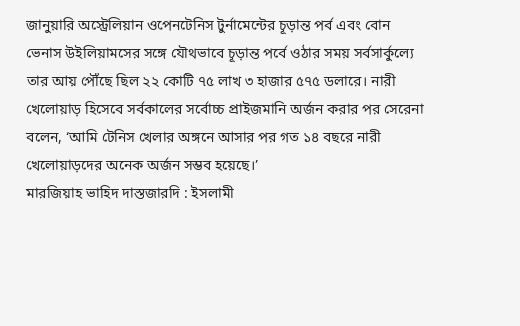জানুয়ারি অস্ট্রেলিয়ান ওপেনটেনিস টুর্নামেন্টের চূড়ান্ত পর্ব এবং বোন ভেনাস উইলিয়ামসের সঙ্গে যৌথভাবে চূড়ান্ত পর্বে ওঠার সময় সর্বসার্কুল্যে তার আয় পৌঁছে ছিল ২২ কোটি ৭৫ লাখ ৩ হাজার ৫৭৫ ডলারে। নারী খেলোয়াড় হিসেবে সর্বকালের সর্বোচ্চ প্রাইজমানি অর্জন করার পর সেরেনা বলেন, ‘আমি টেনিস খেলার অঙ্গনে আসার পর গত ১৪ বছরে নারী খেলোয়াড়দের অনেক অর্জন সম্ভব হয়েছে।’
মারজিয়াহ ভাহিদ দাস্তজারদি : ইসলামী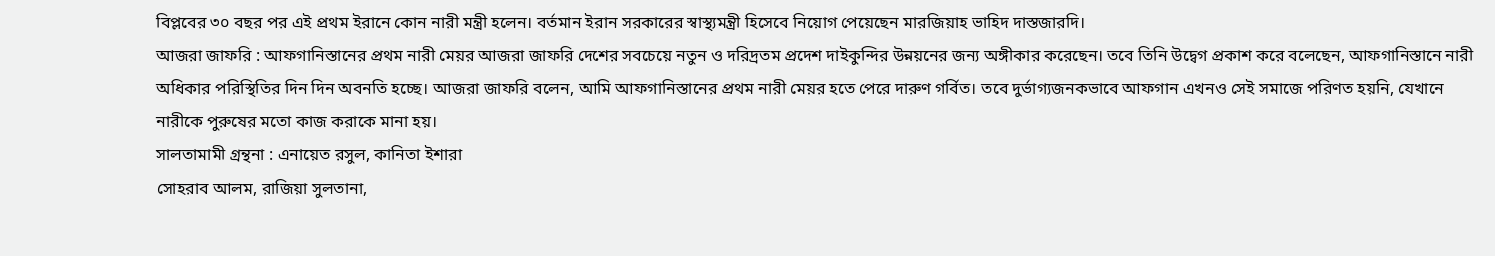বিপ্লবের ৩০ বছর পর এই প্রথম ইরানে কোন নারী মন্ত্রী হলেন। বর্তমান ইরান সরকারের স্বাস্থ্যমন্ত্রী হিসেবে নিয়োগ পেয়েছেন মারজিয়াহ ভাহিদ দাস্তজারদি।
আজরা জাফরি : আফগানিস্তানের প্রথম নারী মেয়র আজরা জাফরি দেশের সবচেয়ে নতুন ও দরিদ্রতম প্রদেশ দাইকুন্দির উন্নয়নের জন্য অঙ্গীকার করেছেন। তবে তিনি উদ্বেগ প্রকাশ করে বলেছেন, আফগানিস্তানে নারী অধিকার পরিস্থিতির দিন দিন অবনতি হচ্ছে। আজরা জাফরি বলেন, আমি আফগানিস্তানের প্রথম নারী মেয়র হতে পেরে দারুণ গর্বিত। তবে দুর্ভাগ্যজনকভাবে আফগান এখনও সেই সমাজে পরিণত হয়নি, যেখানে নারীকে পুরুষের মতো কাজ করাকে মানা হয়।
সালতামামী গ্রন্থনা : এনায়েত রসুল, কানিতা ইশারা
সোহরাব আলম, রাজিয়া সুলতানা,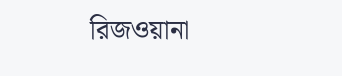রিজওয়ানা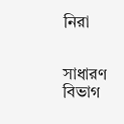নিরা


সাধারণ বিভাগ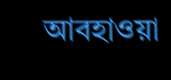আবহাওয়া